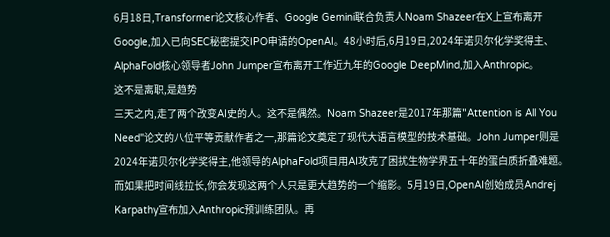6月18日,Transformer论文核心作者、Google Gemini联合负责人Noam Shazeer在X上宣布离开Google,加入已向SEC秘密提交IPO申请的OpenAI。48小时后,6月19日,2024年诺贝尔化学奖得主、AlphaFold核心领导者John Jumper宣布离开工作近九年的Google DeepMind,加入Anthropic。
这不是离职,是趋势
三天之内,走了两个改变AI史的人。这不是偶然。Noam Shazeer是2017年那篇"Attention is All You Need"论文的八位平等贡献作者之一,那篇论文奠定了现代大语言模型的技术基础。John Jumper则是2024年诺贝尔化学奖得主,他领导的AlphaFold项目用AI攻克了困扰生物学界五十年的蛋白质折叠难题。
而如果把时间线拉长,你会发现这两个人只是更大趋势的一个缩影。5月19日,OpenAI创始成员Andrej Karpathy宣布加入Anthropic预训练团队。再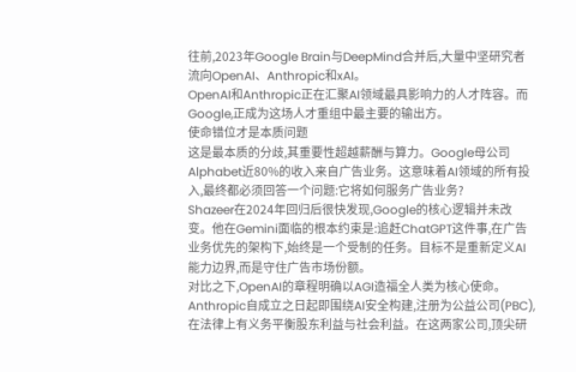往前,2023年Google Brain与DeepMind合并后,大量中坚研究者流向OpenAI、Anthropic和xAI。
OpenAI和Anthropic正在汇聚AI领域最具影响力的人才阵容。而Google,正成为这场人才重组中最主要的输出方。
使命错位才是本质问题
这是最本质的分歧,其重要性超越薪酬与算力。Google母公司Alphabet近80%的收入来自广告业务。这意味着AI领域的所有投入,最终都必须回答一个问题:它将如何服务广告业务?
Shazeer在2024年回归后很快发现,Google的核心逻辑并未改变。他在Gemini面临的根本约束是:追赶ChatGPT这件事,在广告业务优先的架构下,始终是一个受制的任务。目标不是重新定义AI能力边界,而是守住广告市场份额。
对比之下,OpenAI的章程明确以AGI造福全人类为核心使命。Anthropic自成立之日起即围绕AI安全构建,注册为公益公司(PBC),在法律上有义务平衡股东利益与社会利益。在这两家公司,顶尖研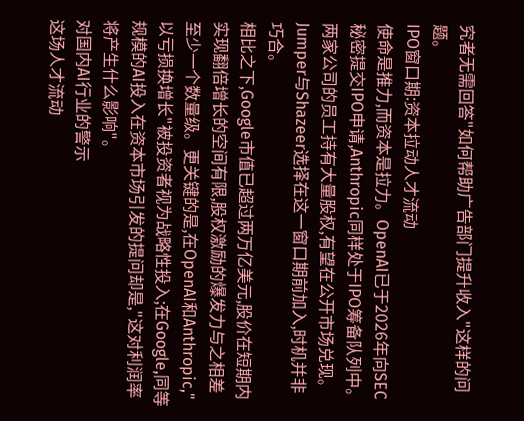究者无需回答"如何帮助广告部门提升收入"这样的问题。
IPO窗口期:资本拉动人才流动
使命是推力,而资本是拉力。OpenAI已于2026年向SEC秘密提交IPO申请,Anthropic同样处于IPO筹备队列中。两家公司的员工持有大量股权,有望在公开市场兑现。Jumper与Shazeer选择在这一窗口期前加入,时机并非巧合。
相比之下,Google市值已超过两万亿美元,股价在短期内实现翻倍增长的空间有限,股权激励的爆发力与之相差至少一个数量级。更关键的是,在OpenAI和Anthropic,"以亏损换增长"被投资者视为战略性投入;在Google,同等规模的AI投入在资本市场引发的提问却是,"这对利润率将产生什么影响"。
对国内AI行业的警示
这场人才流动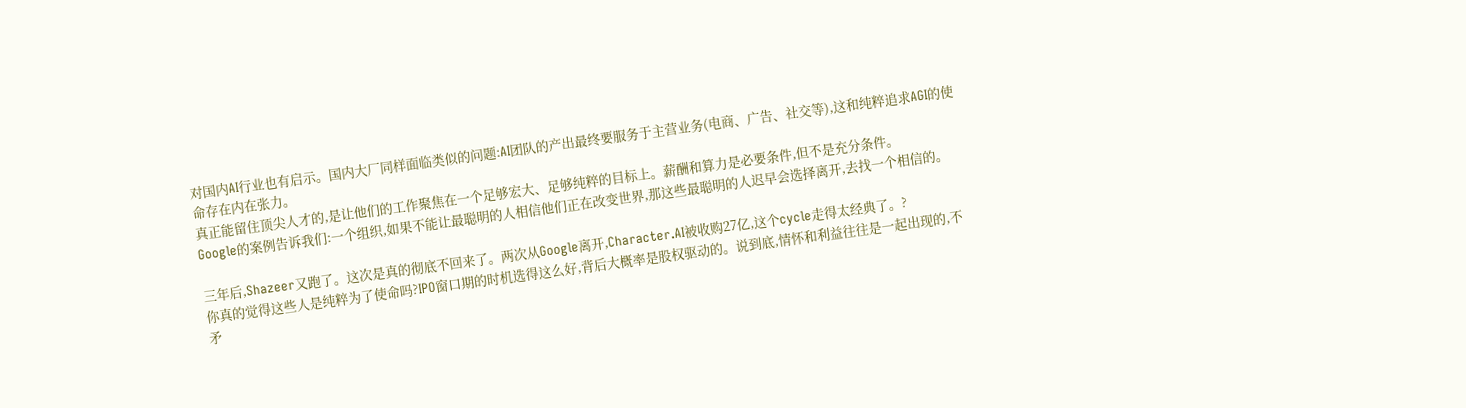对国内AI行业也有启示。国内大厂同样面临类似的问题:AI团队的产出最终要服务于主营业务(电商、广告、社交等),这和纯粹追求AGI的使命存在内在张力。
真正能留住顶尖人才的,是让他们的工作聚焦在一个足够宏大、足够纯粹的目标上。薪酬和算力是必要条件,但不是充分条件。
Google的案例告诉我们:一个组织,如果不能让最聪明的人相信他们正在改变世界,那这些最聪明的人迟早会选择离开,去找一个相信的。

三年后,Shazeer又跑了。这次是真的彻底不回来了。两次从Google离开,Character.AI被收购27亿,这个cycle走得太经典了。?
你真的觉得这些人是纯粹为了使命吗?IPO窗口期的时机选得这么好,背后大概率是股权驱动的。说到底,情怀和利益往往是一起出现的,不矛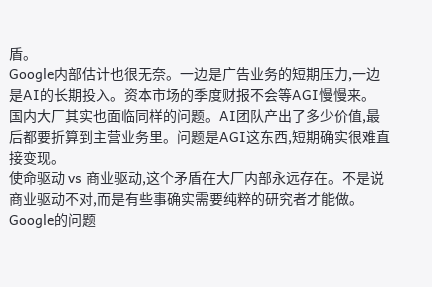盾。
Google内部估计也很无奈。一边是广告业务的短期压力,一边是AI的长期投入。资本市场的季度财报不会等AGI慢慢来。
国内大厂其实也面临同样的问题。AI团队产出了多少价值,最后都要折算到主营业务里。问题是AGI这东西,短期确实很难直接变现。
使命驱动 vs 商业驱动,这个矛盾在大厂内部永远存在。不是说商业驱动不对,而是有些事确实需要纯粹的研究者才能做。Google的问题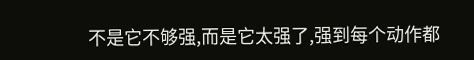不是它不够强,而是它太强了,强到每个动作都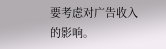要考虑对广告收入的影响。